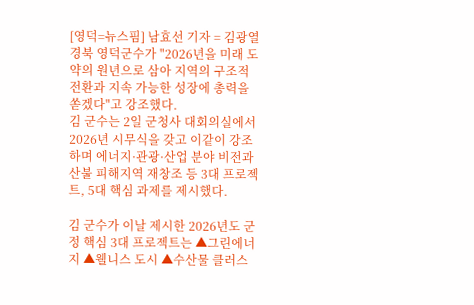[영덕=뉴스핌] 남효선 기자 = 김광열 경북 영덕군수가 "2026년을 미래 도약의 원년으로 삼아 지역의 구조적 전환과 지속 가능한 성장에 총력을 쏟겠다"고 강조했다.
김 군수는 2일 군청사 대회의실에서 2026년 시무식을 갖고 이같이 강조하며 에너지·관광·산업 분야 비전과 산불 피해지역 재창조 등 3대 프로젝트, 5대 핵심 과제를 제시했다.

김 군수가 이날 제시한 2026년도 군정 핵심 3대 프로젝트는 ▲그린에너지 ▲웰니스 도시 ▲수산물 클러스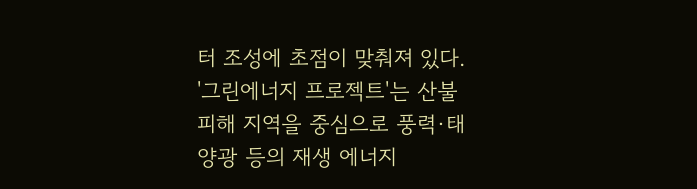터 조성에 초점이 맞춰져 있다.
'그린에너지 프로젝트'는 산불 피해 지역을 중심으로 풍력·태양광 등의 재생 에너지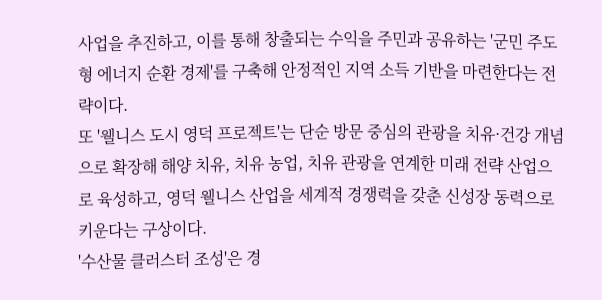사업을 추진하고, 이를 통해 창출되는 수익을 주민과 공유하는 '군민 주도형 에너지 순환 경제'를 구축해 안정적인 지역 소득 기반을 마련한다는 전략이다.
또 '웰니스 도시 영덕 프로젝트'는 단순 방문 중심의 관광을 치유·건강 개념으로 확장해 해양 치유, 치유 농업, 치유 관광을 연계한 미래 전략 산업으로 육성하고, 영덕 웰니스 산업을 세계적 경쟁력을 갖춘 신성장 동력으로 키운다는 구상이다.
'수산물 클러스터 조성'은 경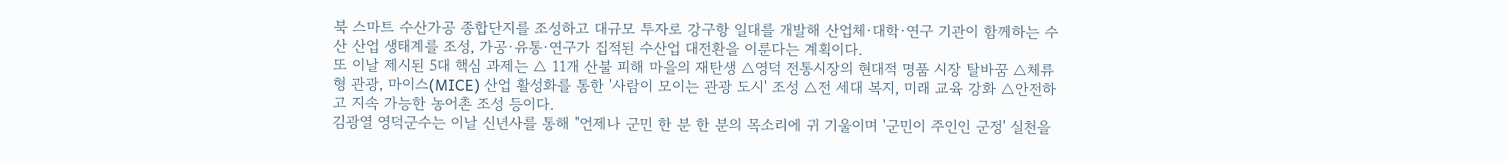북 스마트 수산가공 종합단지를 조성하고 대규모 투자로 강구항 일대를 개발해 산업체·대학·연구 기관이 함께하는 수산 산업 생태계를 조성, 가공·유통·연구가 집적된 수산업 대전환을 이룬다는 계획이다.
또 이날 제시된 5대 핵심 과제는 △ 11개 산불 피해 마을의 재탄생 △영덕 전통시장의 현대적 명품 시장 탈바꿈 △체류형 관광, 마이스(MICE) 산업 활성화를 통한 '사람이 모이는 관광 도시' 조성 △전 세대 복지, 미래 교육 강화 △안전하고 지속 가능한 농어촌 조성 등이다.
김광열 영덕군수는 이날 신년사를 통해 "언제나 군민 한 분 한 분의 목소리에 귀 기울이며 '군민이 주인인 군정' 실천을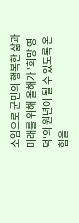소임으로 군민의 행복한 삶과 미래를 위해 올해가 '희망 영덕'의 원년이 될 수 있도록 온 힘을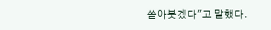쏟아붓겠다"고 말했다.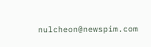nulcheon@newspim.com